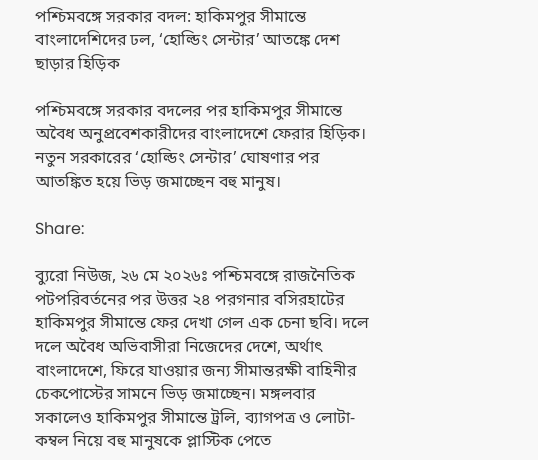পশ্চিমবঙ্গে সরকার বদল: হাকিমপুর সীমান্তে বাংলাদেশিদের ঢল, ‘হোল্ডিং সেন্টার’ আতঙ্কে দেশ ছাড়ার হিড়িক

পশ্চিমবঙ্গে সরকার বদলের পর হাকিমপুর সীমান্তে অবৈধ অনুপ্রবেশকারীদের বাংলাদেশে ফেরার হিড়িক। নতুন সরকারের ‘হোল্ডিং সেন্টার’ ঘোষণার পর আতঙ্কিত হয়ে ভিড় জমাচ্ছেন বহু মানুষ।

Share:

ব্যুরো নিউজ, ২৬ মে ২০২৬ঃ পশ্চিমবঙ্গে রাজনৈতিক পটপরিবর্তনের পর উত্তর ২৪ পরগনার বসিরহাটের হাকিমপুর সীমান্তে ফের দেখা গেল এক চেনা ছবি। দলে দলে অবৈধ অভিবাসীরা নিজেদের দেশে, অর্থাৎ বাংলাদেশে, ফিরে যাওয়ার জন্য সীমান্তরক্ষী বাহিনীর চেকপোস্টের সামনে ভিড় জমাচ্ছেন। মঙ্গলবার সকালেও হাকিমপুর সীমান্তে ট্রলি, ব্যাগপত্র ও লোটা-কম্বল নিয়ে বহু মানুষকে প্লাস্টিক পেতে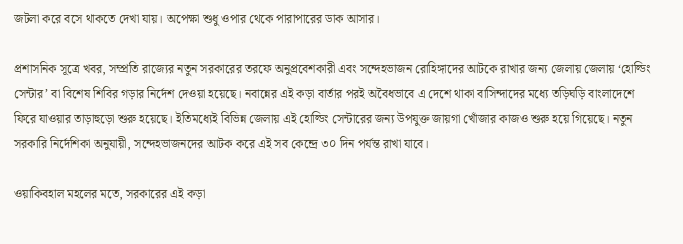জটলা করে বসে থাকতে দেখা যায়। অপেক্ষা শুধু ওপার থেকে পারাপারের ডাক আসার।

প্রশাসনিক সূত্রে খবর, সম্প্রতি রাজ্যের নতুন সরকারের তরফে অনুপ্রবেশকারী এবং সন্দেহভাজন রোহিঙ্গাদের আটকে রাখার জন্য জেলায় জেলায় ‘হোল্ডিং সেন্টার’ বা বিশেষ শিবির গড়ার নির্দেশ দেওয়া হয়েছে। নবান্নের এই কড়া বার্তার পরই অবৈধভাবে এ দেশে থাকা বাসিন্দাদের মধ্যে তড়িঘড়ি বাংলাদেশে ফিরে যাওয়ার তাড়াহুড়ো শুরু হয়েছে। ইতিমধ্যেই বিভিন্ন জেলায় এই হোল্ডিং সেন্টারের জন্য উপযুক্ত জায়গা খোঁজার কাজও শুরু হয়ে গিয়েছে। নতুন সরকারি নির্দেশিকা অনুযায়ী, সন্দেহভাজনদের আটক করে এই সব কেন্দ্রে ৩০ দিন পর্যন্ত রাখা যাবে।

ওয়াকিবহাল মহলের মতে, সরকারের এই কড়া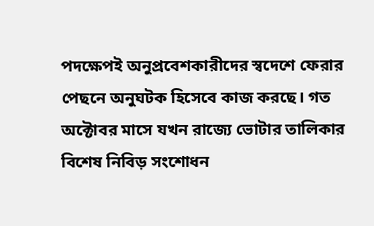পদক্ষেপই অনুপ্রবেশকারীদের স্বদেশে ফেরার পেছনে অনুঘটক হিসেবে কাজ করছে। গত অক্টোবর মাসে যখন রাজ্যে ভোটার তালিকার বিশেষ নিবিড় সংশোধন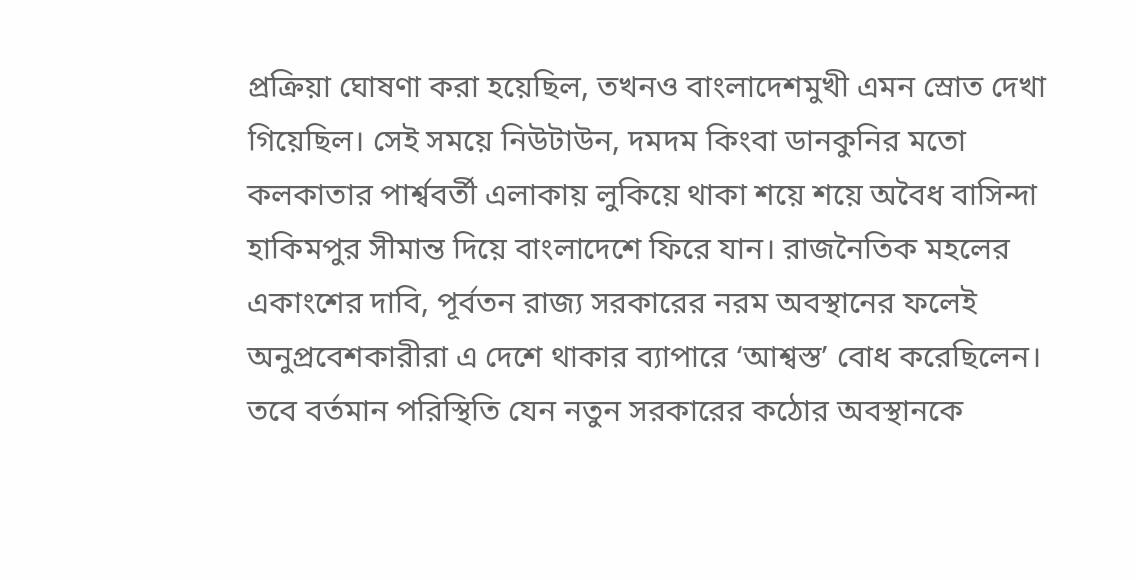প্রক্রিয়া ঘোষণা করা হয়েছিল, তখনও বাংলাদেশমুখী এমন স্রোত দেখা গিয়েছিল। সেই সময়ে নিউটাউন, দমদম কিংবা ডানকুনির মতো কলকাতার পার্শ্ববর্তী এলাকায় লুকিয়ে থাকা শয়ে শয়ে অবৈধ বাসিন্দা হাকিমপুর সীমান্ত দিয়ে বাংলাদেশে ফিরে যান। রাজনৈতিক মহলের একাংশের দাবি, পূর্বতন রাজ্য সরকারের নরম অবস্থানের ফলেই অনুপ্রবেশকারীরা এ দেশে থাকার ব্যাপারে ‘আশ্বস্ত’ বোধ করেছিলেন। তবে বর্তমান পরিস্থিতি যেন নতুন সরকারের কঠোর অবস্থানকে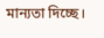মান্যতা দিচ্ছে।